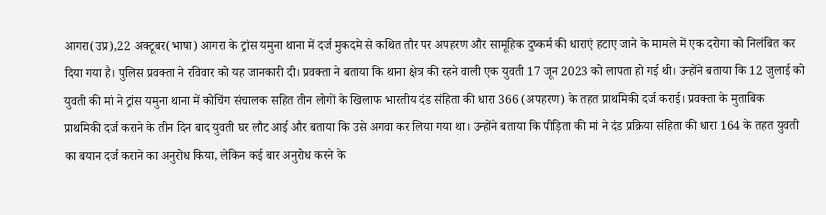आगरा(उप्र),22 अक्टूबर(भाषा) आगरा के ट्रांस यमुना थाना में दर्ज मुकदमे से कथित तौर पर अपहरण और सामूहिक दुष्कर्म की धाराएं हटाए जाने के मामले में एक दरोगा को निलंबित कर दिया गया है। पुलिस प्रवक्ता ने रविवार को यह जानकारी दी। प्रवक्ता ने बताया कि थाना क्षेत्र की रहने वाली एक युवती 17 जून 2023 को लापता हो गई थी। उन्होंने बताया कि 12 जुलाई को युवती की मां ने ट्रांस यमुना थाना में कोचिंग संचालक सहित तीन लोगों के खिलाफ भारतीय दंड संहिता की धारा 366 (अपहरण) के तहत प्राथमिकी दर्ज कराई। प्रवक्ता के मुताबिक प्राथमिकी दर्ज कराने के तीन दिन बाद युवती घर लौट आई और बताया कि उसे अगवा कर लिया गया था। उन्होंने बताया कि पीड़िता की मां ने दंड प्रक्रिया संहिता की धारा 164 के तहत युवती का बयान दर्ज कराने का अनुरोध किया, लेकिन कई बार अनुरोध करने के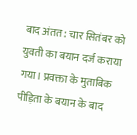बाद अंतत: चार सितंबर को युवती का बयान दर्ज कराया गया। प्रवक्ता के मुताबिक पीड़िता के बयान के बाद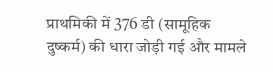प्राथमिकी में 376 डी (सामूहिक दुष्कर्म) की धारा जोड़ी गई और मामले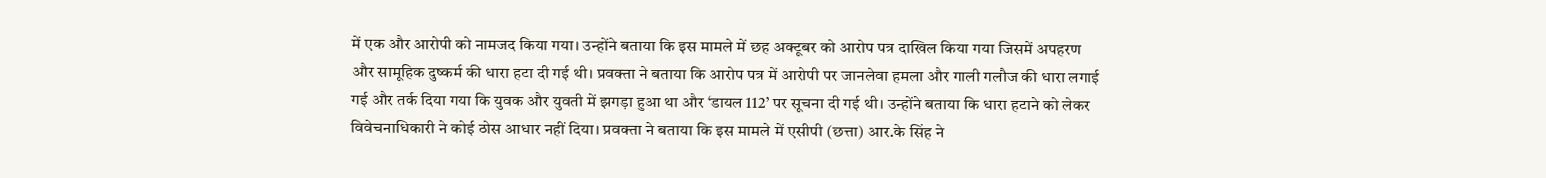में एक और आरोपी को नामजद किया गया। उन्होंने बताया कि इस मामले में छह अक्टूबर को आरोप पत्र दाखिल किया गया जिसमें अपहरण और सामूहिक दुष्कर्म की धारा हटा दी गई थी। प्रवक्ता ने बताया कि आरोप पत्र में आरोपी पर जानलेवा हमला और गाली गलौज की धारा लगाई गई और तर्क दिया गया कि युवक और युवती में झगड़ा हुआ था और ‘डायल 112’ पर सूचना दी गई थी। उन्होंने बताया कि धारा हटाने को लेकर विवेचनाधिकारी ने कोई ठोस आधार नहीं दिया। प्रवक्ता ने बताया कि इस मामले में एसीपी (छत्ता) आर.के सिंह ने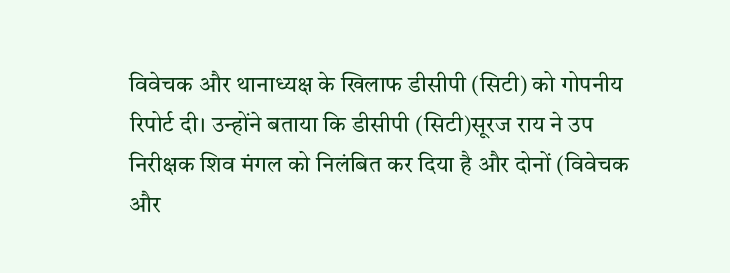विवेचक और थानाध्यक्ष के खिलाफ डीसीपी (सिटी) को गोपनीय रिपोर्ट दी। उन्होंने बताया कि डीसीपी (सिटी)सूरज राय ने उप निरीक्षक शिव मंगल को निलंबित कर दिया है और दोनों (विवेचक और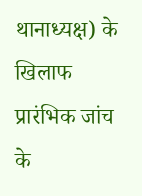थानाध्यक्ष) के खिलाफ प्रारंभिक जांच के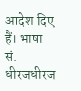आदेश दिए हैं। भाषा सं.
धीरजधीरज